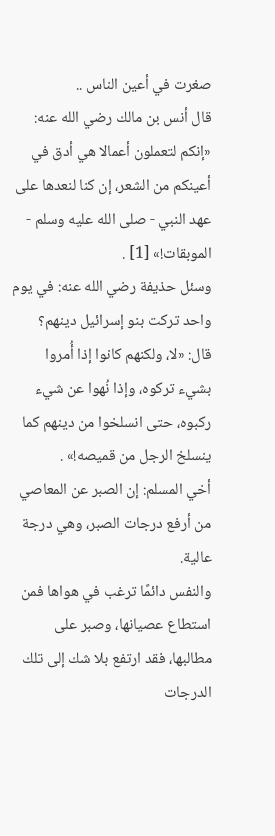صغرت في أعين الناس ..
قال أنس بن مالك رضي الله عنه: «إنكم لتعملون أعمالا هي أدق في أعينكم من الشعر، إن كنا لنعدها على عهد النبي - صلى الله عليه وسلم - الموبقات!» [1] .
وسئل حذيفة رضي الله عنه: في يوم واحد تركت بنو إسرائيل دينهم؟
قال: «لا، ولكنهم كانوا إذا أُمروا بشيء تركوه، وإذا نُهوا عن شيء ركبوه، حتى انسلخوا من دينهم كما ينسلخ الرجل من قميصه!» .
أخي المسلم: إن الصبر عن المعاصي من أرفع درجات الصبر، وهي درجة عالية.
والنفس دائمًا ترغب في هواها فمن استطاع عصيانها، وصبر على مطالبها، فقد ارتفع بلا شك إلى تلك الدرجات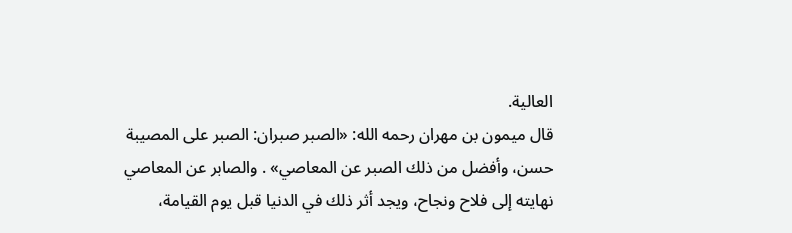العالية.
قال ميمون بن مهران رحمه الله: «الصبر صبران: الصبر على المصيبة حسن، وأفضل من ذلك الصبر عن المعاصي» . والصابر عن المعاصي نهايته إلى فلاح ونجاح، ويجد أثر ذلك في الدنيا قبل يوم القيامة،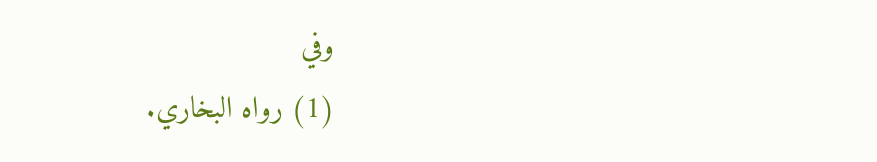وفي
(1) رواه البخاري.